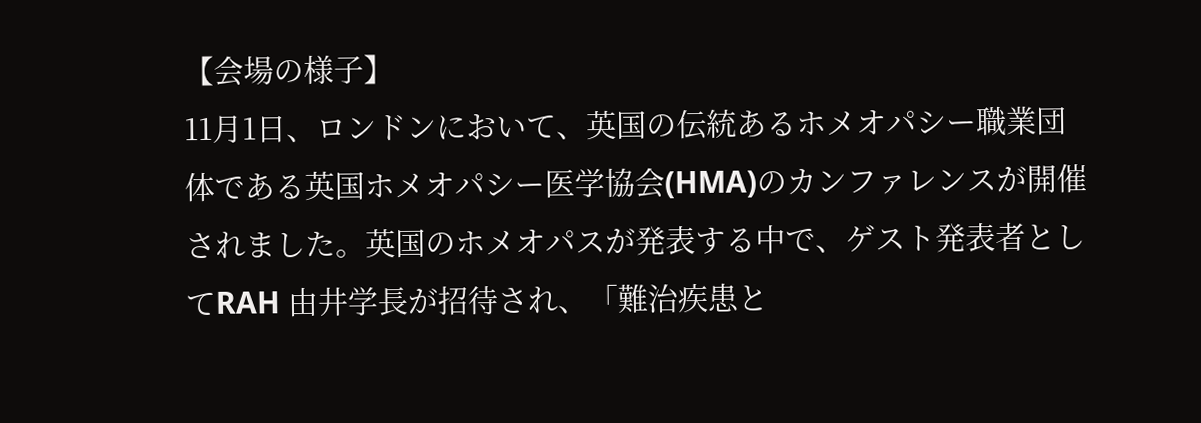【会場の様子】
11月1日、ロンドンにおいて、英国の伝統あるホメオパシー職業団体である英国ホメオパシー医学協会(HMA)のカンファレンスが開催されました。英国のホメオパスが発表する中で、ゲスト発表者としてRAH 由井学長が招待され、「難治疾患と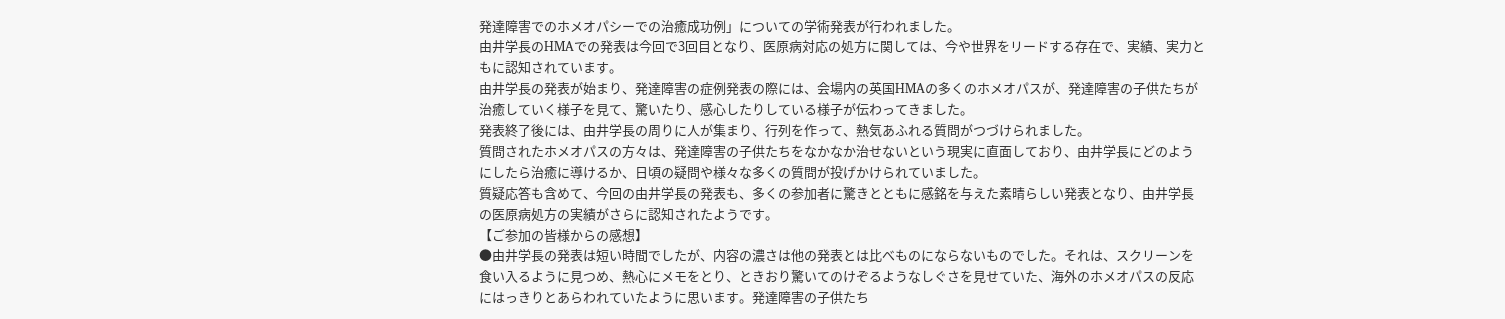発達障害でのホメオパシーでの治癒成功例」についての学術発表が行われました。
由井学長のHMAでの発表は今回で3回目となり、医原病対応の処方に関しては、今や世界をリードする存在で、実績、実力ともに認知されています。
由井学長の発表が始まり、発達障害の症例発表の際には、会場内の英国HMAの多くのホメオパスが、発達障害の子供たちが治癒していく様子を見て、驚いたり、感心したりしている様子が伝わってきました。
発表終了後には、由井学長の周りに人が集まり、行列を作って、熱気あふれる質問がつづけられました。
質問されたホメオパスの方々は、発達障害の子供たちをなかなか治せないという現実に直面しており、由井学長にどのようにしたら治癒に導けるか、日頃の疑問や様々な多くの質問が投げかけられていました。
質疑応答も含めて、今回の由井学長の発表も、多くの参加者に驚きとともに感銘を与えた素晴らしい発表となり、由井学長の医原病処方の実績がさらに認知されたようです。
【ご参加の皆様からの感想】
●由井学長の発表は短い時間でしたが、内容の濃さは他の発表とは比べものにならないものでした。それは、スクリーンを食い入るように見つめ、熱心にメモをとり、ときおり驚いてのけぞるようなしぐさを見せていた、海外のホメオパスの反応にはっきりとあらわれていたように思います。発達障害の子供たち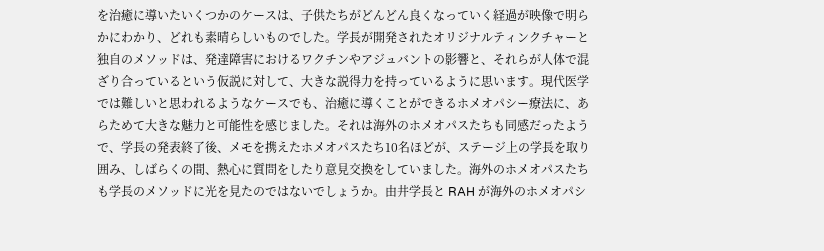を治癒に導いたいくつかのケースは、子供たちがどんどん良くなっていく経過が映像で明らかにわかり、どれも素晴らしいものでした。学長が開発されたオリジナルティンクチャーと独自のメソッドは、発達障害におけるワクチンやアジュバントの影響と、それらが人体で混ざり合っているという仮説に対して、大きな説得力を持っているように思います。現代医学では難しいと思われるようなケースでも、治癒に導くことができるホメオパシー療法に、あらためて大きな魅力と可能性を感じました。それは海外のホメオパスたちも同感だったようで、学長の発表終了後、メモを携えたホメオパスたち10名ほどが、ステージ上の学長を取り囲み、しばらくの間、熱心に質問をしたり意見交換をしていました。海外のホメオパスたちも学長のメソッドに光を見たのではないでしょうか。由井学長と RAH が海外のホメオパシ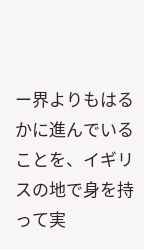ー界よりもはるかに進んでいることを、イギリスの地で身を持って実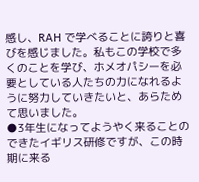感し、RAH で学べることに誇りと喜びを感じました。私もこの学校で多くのことを学び、ホメオパシーを必要としている人たちの力になれるように努力していきたいと、あらためて思いました。
●3年生になってようやく来ることのできたイギリス研修ですが、この時期に来る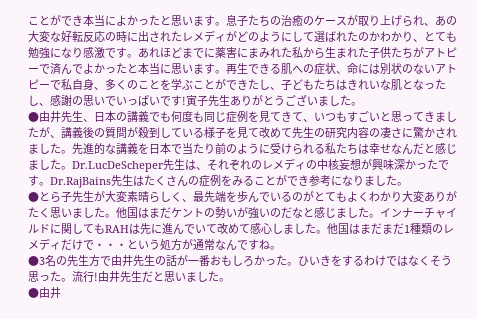ことができ本当によかったと思います。息子たちの治癒のケースが取り上げられ、あの大変な好転反応の時に出されたレメディがどのようにして選ばれたのかわかり、とても勉強になり感激です。あれほどまでに薬害にまみれた私から生まれた子供たちがアトピーで済んでよかったと本当に思います。再生できる肌への症状、命には別状のないアトピーで私自身、多くのことを学ぶことができたし、子どもたちはきれいな肌となったし、感謝の思いでいっぱいです!寅子先生ありがとうございました。
●由井先生、日本の講義でも何度も同じ症例を見てきて、いつもすごいと思ってきましたが、講義後の質問が殺到している様子を見て改めて先生の研究内容の凄さに驚かされました。先進的な講義を日本で当たり前のように受けられる私たちは幸せなんだと感じました。Dr.LucDeScheper先生は、それぞれのレメディの中核妄想が興味深かったです。Dr.RajBains先生はたくさんの症例をみることができ参考になりました。
●とら子先生が大変素晴らしく、最先端を歩んでいるのがとてもよくわかり大変ありがたく思いました。他国はまだケントの勢いが強いのだなと感じました。インナーチャイルドに関してもRAHは先に進んでいて改めて感心しました。他国はまだまだ1種類のレメディだけで・・・という処方が通常なんですね。
●3名の先生方で由井先生の話が一番おもしろかった。ひいきをするわけではなくそう思った。流行!由井先生だと思いました。
●由井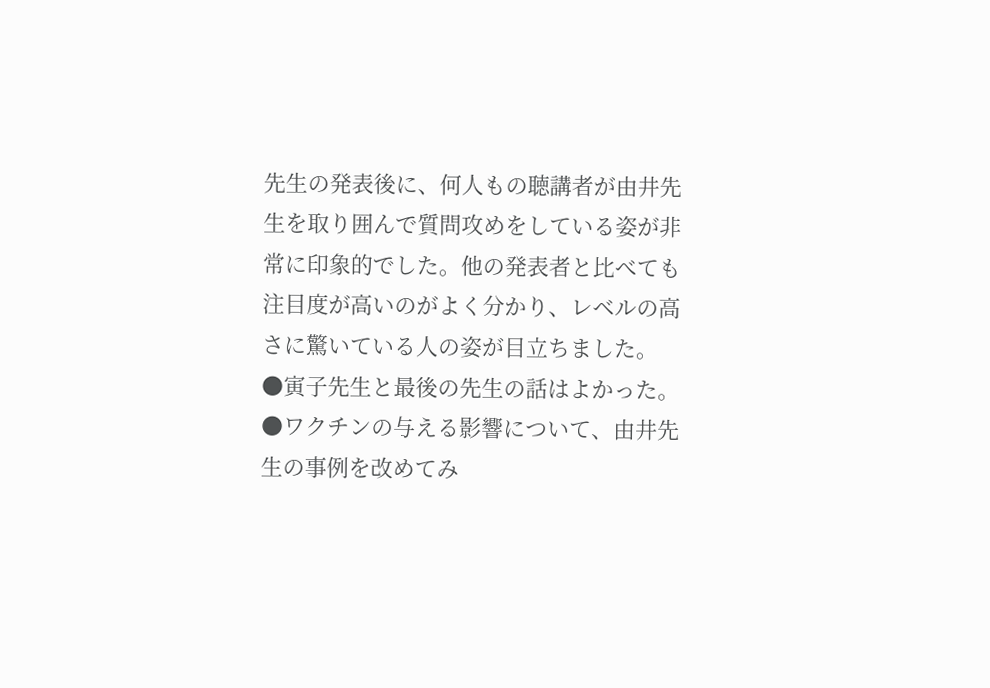先生の発表後に、何人もの聴講者が由井先生を取り囲んで質問攻めをしている姿が非常に印象的でした。他の発表者と比べても注目度が高いのがよく分かり、レベルの高さに驚いている人の姿が目立ちました。
●寅子先生と最後の先生の話はよかった。
●ワクチンの与える影響について、由井先生の事例を改めてみ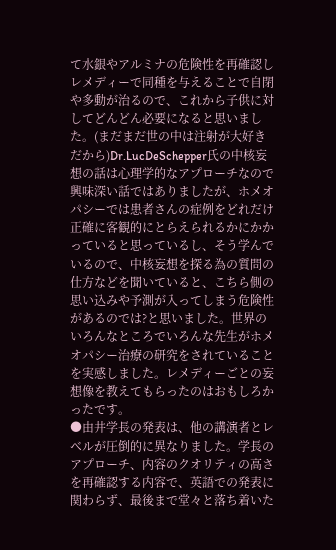て水銀やアルミナの危険性を再確認しレメディーで同種を与えることで自閉や多動が治るので、これから子供に対してどんどん必要になると思いました。(まだまだ世の中は注射が大好きだから)Dr.LucDeSchepper氏の中核妄想の話は心理学的なアプローチなので興味深い話ではありましたが、ホメオパシーでは患者さんの症例をどれだけ正確に客観的にとらえられるかにかかっていると思っているし、そう学んでいるので、中核妄想を探る為の質問の仕方などを聞いていると、こちら側の思い込みや予測が入ってしまう危険性があるのでは?と思いました。世界のいろんなところでいろんな先生がホメオパシー治療の研究をされていることを実感しました。レメディーごとの妄想像を教えてもらったのはおもしろかったです。
●由井学長の発表は、他の講演者とレベルが圧倒的に異なりました。学長のアプローチ、内容のクオリティの高さを再確認する内容で、英語での発表に関わらず、最後まで堂々と落ち着いた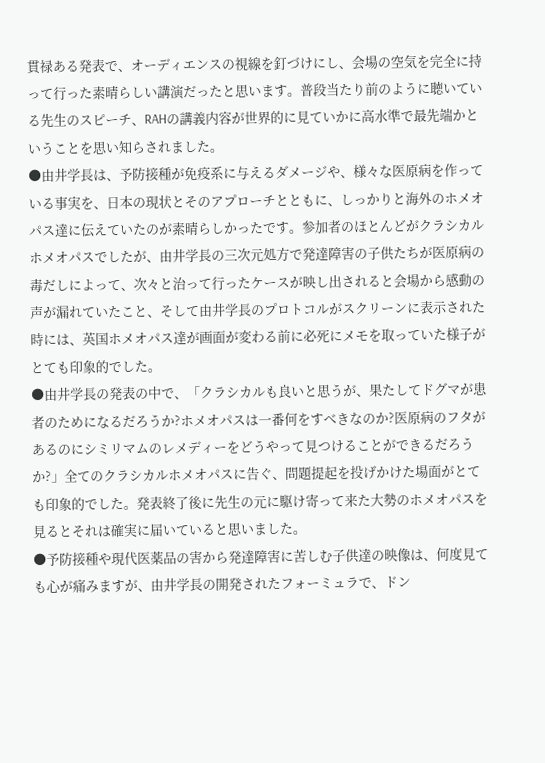貫禄ある発表で、オーディエンスの視線を釘づけにし、会場の空気を完全に持って行った素晴らしい講演だったと思います。普段当たり前のように聴いている先生のスピーチ、RAHの講義内容が世界的に見ていかに高水準で最先端かということを思い知らされました。
●由井学長は、予防接種が免疫系に与えるダメージや、様々な医原病を作っている事実を、日本の現状とそのアプローチとともに、しっかりと海外のホメオパス達に伝えていたのが素晴らしかったです。参加者のほとんどがクラシカルホメオパスでしたが、由井学長の三次元処方で発達障害の子供たちが医原病の毒だしによって、次々と治って行ったケースが映し出されると会場から感動の声が漏れていたこと、そして由井学長のプロトコルがスクリーンに表示された時には、英国ホメオパス達が画面が変わる前に必死にメモを取っていた様子がとても印象的でした。
●由井学長の発表の中で、「クラシカルも良いと思うが、果たしてドグマが患者のためになるだろうか?ホメオパスは一番何をすべきなのか?医原病のフタがあるのにシミリマムのレメディーをどうやって見つけることができるだろうか?」全てのクラシカルホメオパスに告ぐ、問題提起を投げかけた場面がとても印象的でした。発表終了後に先生の元に駆け寄って来た大勢のホメオパスを見るとそれは確実に届いていると思いました。
●予防接種や現代医薬品の害から発達障害に苦しむ子供達の映像は、何度見ても心が痛みますが、由井学長の開発されたフォーミュラで、ドン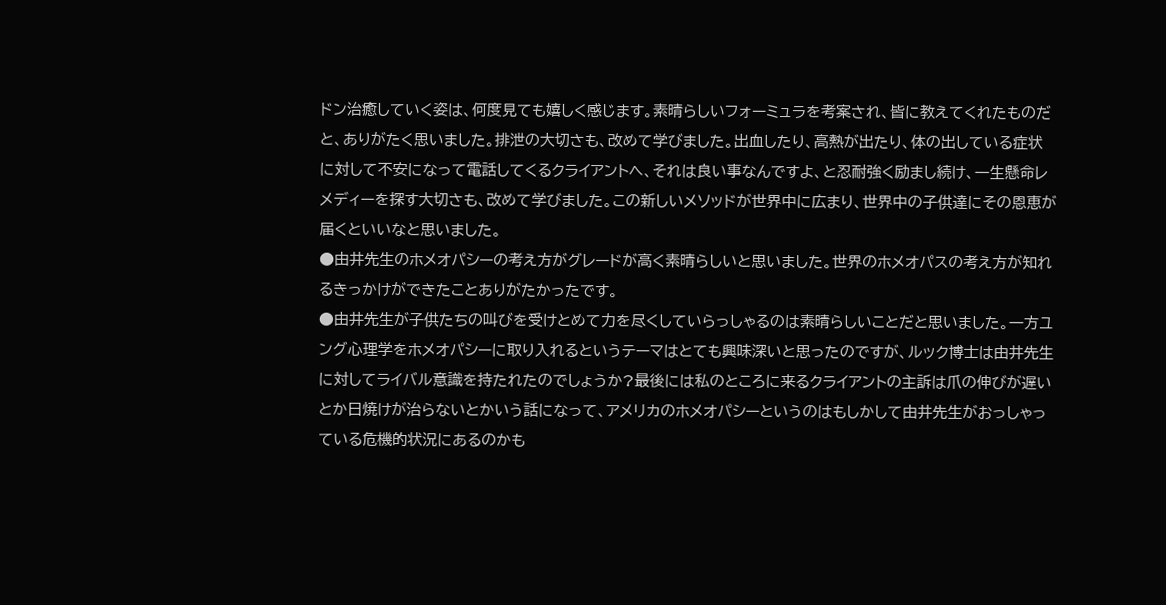ドン治癒していく姿は、何度見ても嬉しく感じます。素晴らしいフォーミュラを考案され、皆に教えてくれたものだと、ありがたく思いました。排泄の大切さも、改めて学びました。出血したり、高熱が出たり、体の出している症状に対して不安になって電話してくるクライアントへ、それは良い事なんですよ、と忍耐強く励まし続け、一生懸命レメディーを探す大切さも、改めて学びました。この新しいメソッドが世界中に広まり、世界中の子供達にその恩恵が届くといいなと思いました。
●由井先生のホメオパシーの考え方がグレードが高く素晴らしいと思いました。世界のホメオパスの考え方が知れるきっかけができたことありがたかったです。
●由井先生が子供たちの叫びを受けとめて力を尽くしていらっしゃるのは素晴らしいことだと思いました。一方ユング心理学をホメオパシーに取り入れるというテーマはとても興味深いと思ったのですが、ルック博士は由井先生に対してライバル意識を持たれたのでしょうか?最後には私のところに来るクライアントの主訴は爪の伸びが遅いとか日焼けが治らないとかいう話になって、アメリカのホメオパシーというのはもしかして由井先生がおっしゃっている危機的状況にあるのかも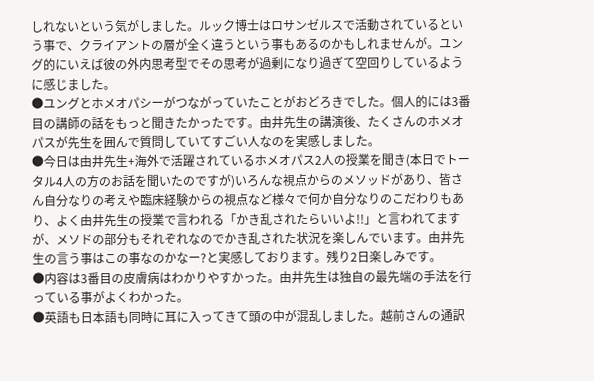しれないという気がしました。ルック博士はロサンゼルスで活動されているという事で、クライアントの層が全く違うという事もあるのかもしれませんが。ユング的にいえば彼の外内思考型でその思考が過剰になり過ぎて空回りしているように感じました。
●ユングとホメオパシーがつながっていたことがおどろきでした。個人的には3番目の講師の話をもっと聞きたかったです。由井先生の講演後、たくさんのホメオパスが先生を囲んで質問していてすごい人なのを実感しました。
●今日は由井先生+海外で活躍されているホメオパス2人の授業を聞き(本日でトータル4人の方のお話を聞いたのですが)いろんな視点からのメソッドがあり、皆さん自分なりの考えや臨床経験からの視点など様々で何か自分なりのこだわりもあり、よく由井先生の授業で言われる「かき乱されたらいいよ!!」と言われてますが、メソドの部分もそれぞれなのでかき乱された状況を楽しんでいます。由井先生の言う事はこの事なのかなー?と実感しております。残り2日楽しみです。
●内容は3番目の皮膚病はわかりやすかった。由井先生は独自の最先端の手法を行っている事がよくわかった。
●英語も日本語も同時に耳に入ってきて頭の中が混乱しました。越前さんの通訳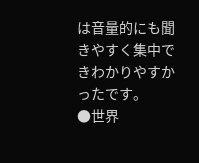は音量的にも聞きやすく集中できわかりやすかったです。
●世界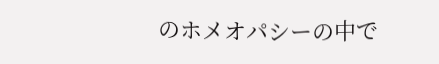のホメオパシーの中で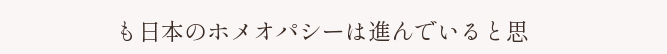も日本のホメオパシーは進んでいると思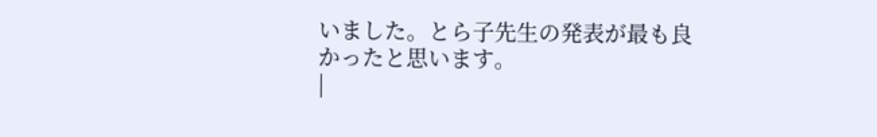いました。とら子先生の発表が最も良かったと思います。
|